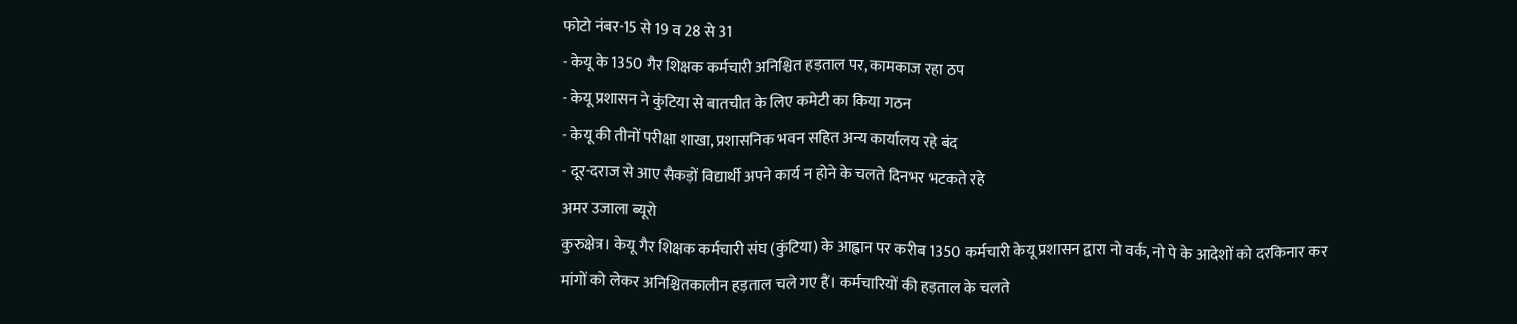फोटो नंबर-15 से 19 व 28 से 31
- केयू के 1350 गैर शिक्षक कर्मचारी अनिश्चित हड़ताल पर, कामकाज रहा ठप
- केयू प्रशासन ने कुंटिया से बातचीत के लिए कमेटी का किया गठन
- केयू की तीनों परीक्षा शाखा, प्रशासनिक भवन सहित अन्य कार्यालय रहे बंद
- दूर-दराज से आए सैकड़ों विद्यार्थी अपने कार्य न होने के चलते दिनभर भटकते रहे
अमर उजाला ब्यूरो
कुरुक्षेत्र। केयू गैर शिक्षक कर्मचारी संघ (कुंटिया) के आह्वान पर करीब 1350 कर्मचारी केयू प्रशासन द्वारा नो वर्क, नो पे के आदेशों को दरकिनार कर मांगों को लेकर अनिश्चितकालीन हड़ताल चले गए हैं। कर्मचारियों की हड़ताल के चलते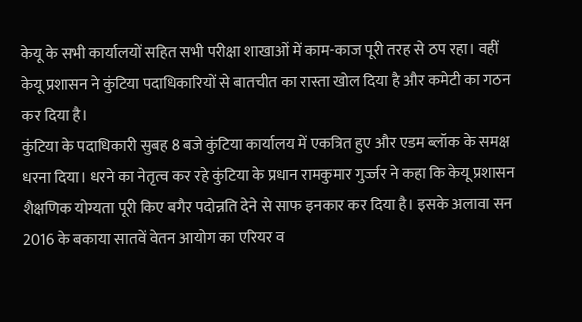केयू के सभी कार्यालयों सहित सभी परीक्षा शाखाओं में काम-काज पूरी तरह से ठप रहा। वहीं केयू प्रशासन ने कुंटिया पदाधिकारियों से बातचीत का रास्ता खोल दिया है और कमेटी का गठन कर दिया है।
कुंटिया के पदाधिकारी सुबह 8 बजे कुंटिया कार्यालय में एकत्रित हुए और एडम ब्लॉक के समक्ष धरना दिया। धरने का नेतृत्व कर रहे कुंटिया के प्रधान रामकुमार गुर्ज्जर ने कहा कि केयू प्रशासन शैक्षणिक योग्यता पूरी किए बगैर पदोन्नति देने से साफ इनकार कर दिया है। इसके अलावा सन 2016 के बकाया सातवें वेतन आयोग का एरियर व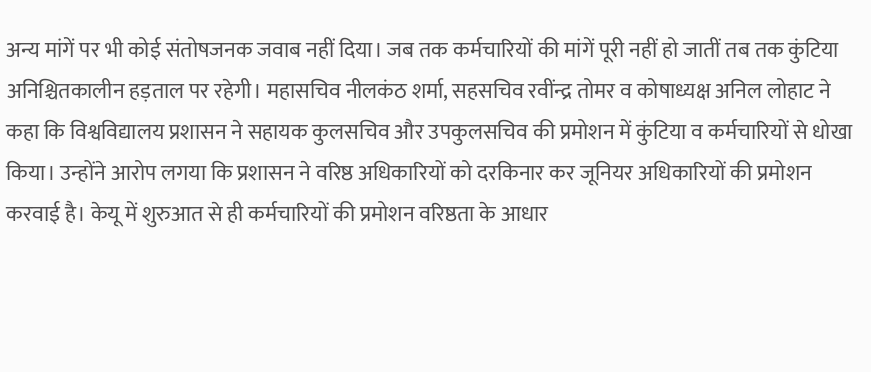अन्य मांगें पर भी कोई संतोषजनक जवाब नहीं दिया। जब तक कर्मचारियों की मांगें पूरी नहीं हो जातीं तब तक कुंटिया अनिश्चितकालीन हड़ताल पर रहेगी। महासचिव नीलकंठ शर्मा, सहसचिव रवींन्द्र तोमर व कोषाध्यक्ष अनिल लोहाट ने कहा कि विश्वविद्यालय प्रशासन ने सहायक कुलसचिव और उपकुलसचिव की प्रमोशन में कुंटिया व कर्मचारियों से धोखा किया। उन्होंने आरोप लगया कि प्रशासन ने वरिष्ठ अधिकारियों को दरकिनार कर जूनियर अधिकारियों की प्रमोशन करवाई है। केयू में शुरुआत से ही कर्मचारियों की प्रमोशन वरिष्ठता के आधार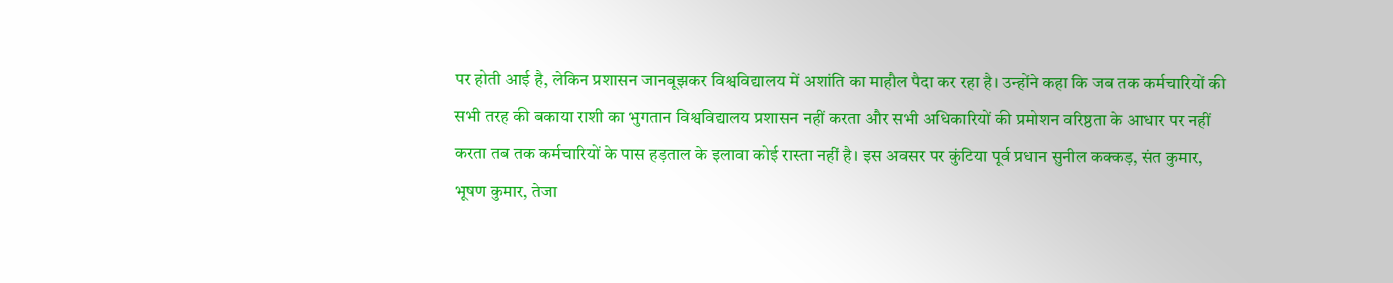पर होती आई है, लेकिन प्रशासन जानबूझकर विश्वविद्यालय में अशांति का माहौल पैदा कर रहा है। उन्होंने कहा कि जब तक कर्मचारियों की सभी तरह की बकाया राशी का भुगतान विश्वविद्यालय प्रशासन नहीं करता और सभी अधिकारियों की प्रमोशन वरिष्ठता के आधार पर नहीं करता तब तक कर्मचारियों के पास हड़ताल के इलावा कोई रास्ता नहीं है। इस अवसर पर कुंटिया पूर्व प्रधान सुनील कक्कड़, संत कुमार, भूषण कुमार, तेजा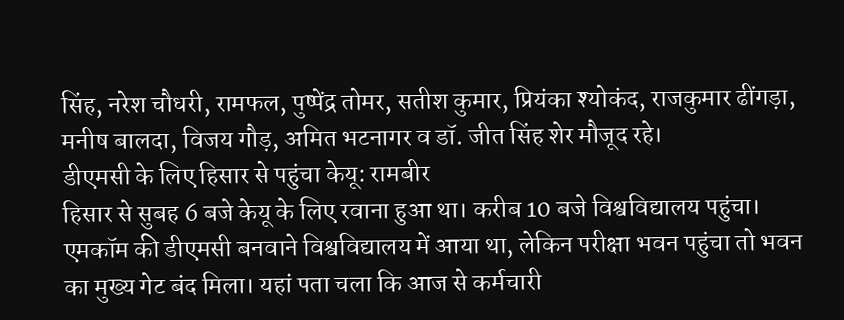सिंह, नरेश चौधरी, रामफल, पुष्पेंद्र तोमर, सतीश कुमार, प्रियंका श्योकंद, राजकुमार ढींगड़ा, मनीष बालदा, विजय गौड़, अमित भटनागर व डॉ. जीत सिंह शेर मौजूद रहे।
डीएमसी के लिए हिसार से पहुंचा केयू: रामबीर
हिसार से सुबह 6 बजे केयू के लिए रवाना हुआ था। करीब 10 बजे विश्वविद्यालय पहुंचा। एमकॉम की डीएमसी बनवाने विश्वविद्यालय में आया था, लेकिन परीक्षा भवन पहुंचा तो भवन का मुख्य गेट बंद मिला। यहां पता चला कि आज से कर्मचारी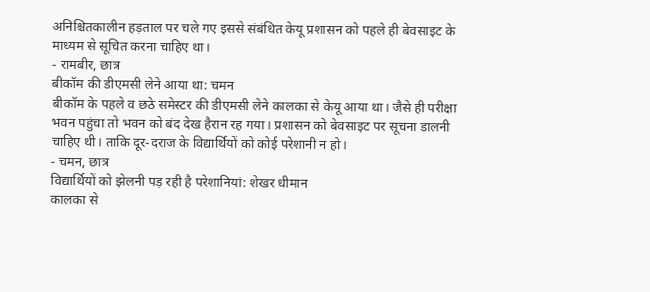अनिश्चितकालीन हड़ताल पर चले गए इससे संबंधित केयू प्रशासन को पहले ही बेवसाइट के माध्यम से सूचित करना चाहिए था।
- रामबीर, छात्र
बीकॉम की डीएमसी लेने आया था: चमन
बीकॉम के पहले व छठे समेस्टर की डीएमसी लेने कालका से केयू आया था। जैसे ही परीक्षा भवन पहुंचा तो भवन को बंद देख हैरान रह गया। प्रशासन को बेवसाइट पर सूचना डालनी चाहिए थी। ताकि दूर-दराज के विद्यार्थियों को कोई परेशानी न हो।
- चमन, छात्र
विद्यार्थियों को झेलनी पड़ रही है परेशानियां: शेखर धीमान
कालका से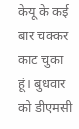केयू के कई बार चक्कर काट चुका हूं। बुधवार को डीएमसी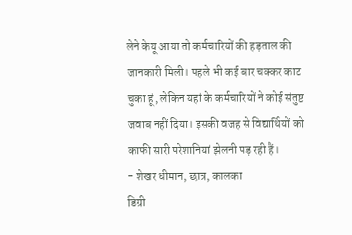लेने केयू आया तो कर्मचारियों की हड़ताल की जानकारी मिली। पहले भी कई बार चक्कर काट चुका हूं, लेकिन यहां के कर्मचारियों ने कोई संतुष्ट जवाब नहीं दिया। इसकी वजह से विद्यार्थियों को काफी सारी परेशानियां झेलनी पड़ रही हैं।
- शेखर धीमान, छात्र, कालका
डिग्री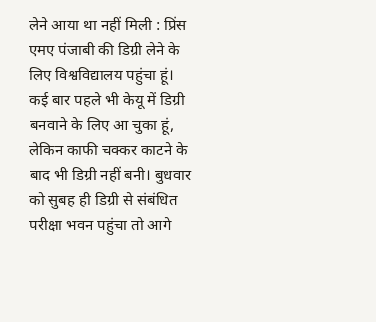लेने आया था नहीं मिली : प्रिंस
एमए पंजाबी की डिग्री लेने के लिए विश्वविद्यालय पहुंचा हूं। कई बार पहले भी केयू में डिग्री बनवाने के लिए आ चुका हूं, लेकिन काफी चक्कर काटने के बाद भी डिग्री नहीं बनी। बुधवार को सुबह ही डिग्री से संबंधित परीक्षा भवन पहुंचा तो आगे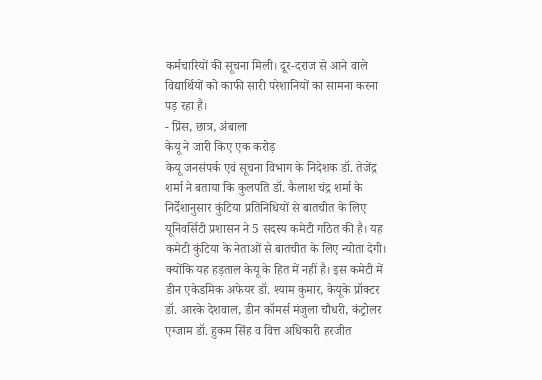कर्मचारियों की सूचना मिली। दूर-दराज से आने वाले विद्यार्थियों को काफी सारी परेशानियों का सामना करना पड़ रहा है।
- प्रिंस, छात्र, अंबाला
केयू ने जारी किए एक करोड़
केयू जनसंपर्क एवं सूचना विभाग के निदेशक डॉ. तेजेंद्र शर्मा ने बताया कि कुलपति डॉ. कैलाश चंद्र शर्मा के निर्देशानुसार कुंटिया प्रतिनिधियों से बातचीत के लिए यूनिवर्सिटी प्रशासन ने 5 सदस्य कमेटी गठित की है। यह कमेटी कुंटिया के नेताओं से बातचीत के लिए न्योता देगी। क्योंकि यह हड़ताल केयू के हित में नहीं है। इस कमेटी में डीन एकेडमिक अफेयर डॉ. श्याम कुमार, केयूके प्रॉक्टर डॉ. आरके देशवाल, डीन कॉमर्स मंजुला चौधरी, कंट्रोलर एग्जाम डॉ. हुकम सिंह व वित्त अधिकारी हरजीत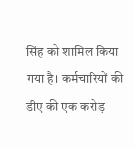सिंह को शामिल किया गया है। कर्मचारियों की डीए की एक करोड़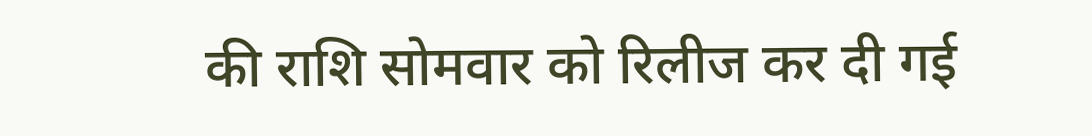की राशि सोमवार को रिलीज कर दी गई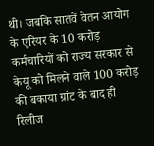थी। जबकि सातवें वेतन आयोग के एरियर के 10 करोड़ कर्मचारियों को राज्य सरकार से केयू को मिलने वाले 100 करोड़ की बकाया ग्रांट के बाद ही रिलीज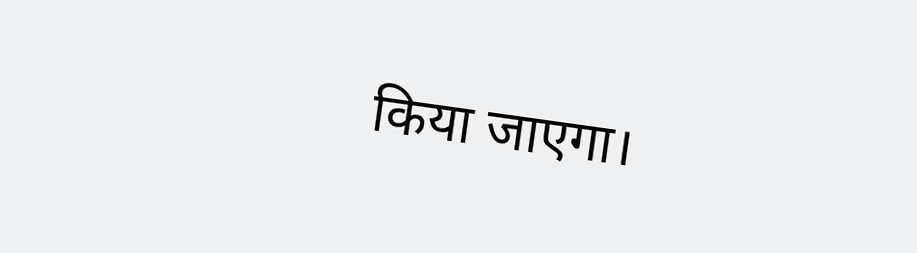किया जाएगा।